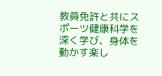教員免許と共にスポーツ健康科学を深く学び、身体を動かす楽し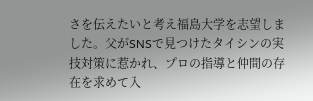さを伝えたいと考え福島大学を志望しました。父がSNSで見つけたタイシンの実技対策に惹かれ、プロの指導と仲間の存在を求めて入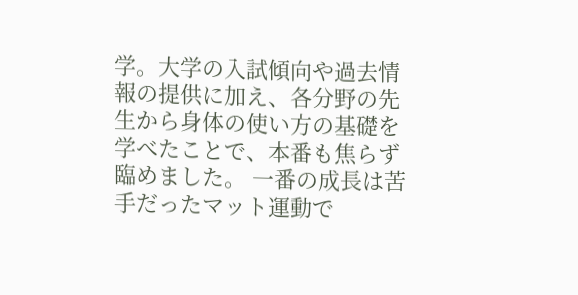学。大学の入試傾向や過去情報の提供に加え、各分野の先生から身体の使い方の基礎を学べたことで、本番も焦らず臨めました。 一番の成長は苦手だったマット運動で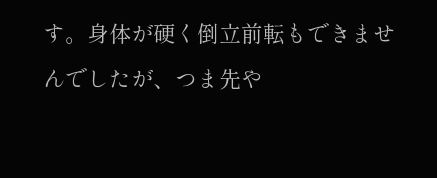す。身体が硬く倒立前転もできませんでしたが、つま先や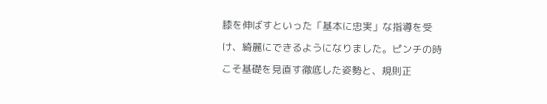膝を伸ばすといった「基本に忠実」な指導を受け、綺麗にできるようになりました。ピンチの時こそ基礎を見直す徹底した姿勢と、規則正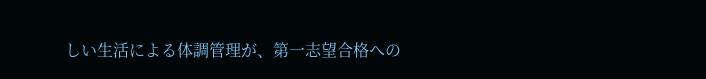しい生活による体調管理が、第一志望合格への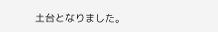土台となりました。